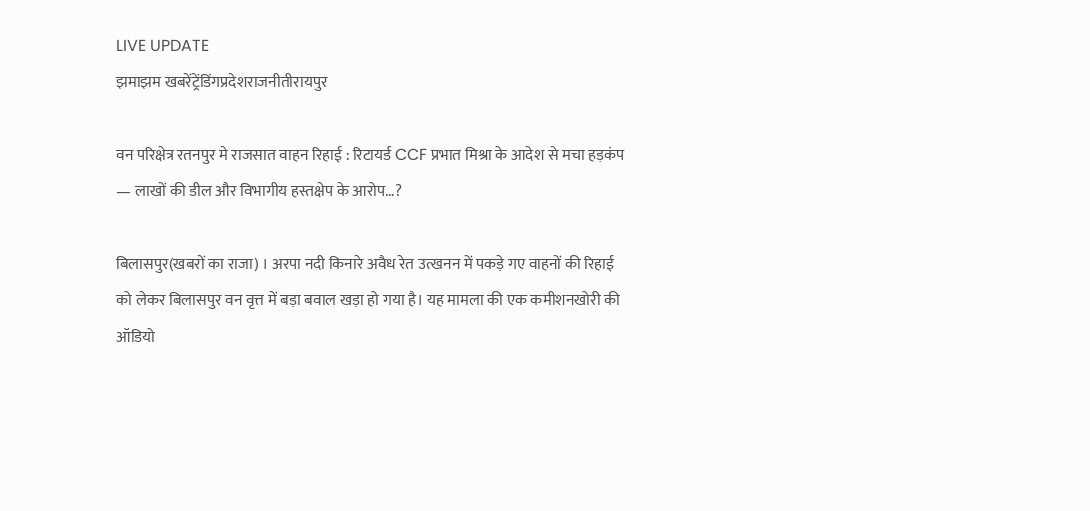LIVE UPDATE
झमाझम खबरेंट्रेंडिंगप्रदेशराजनीतीरायपुर

वन परिक्षेत्र रतनपुर मे राजसात वाहन रिहाई : रिटायर्ड CCF प्रभात मिश्रा के आदेश से मचा हड़कंप — लाखों की डील और विभागीय हस्तक्षेप के आरोप…?

बिलासपुर(खबरों का राजा) । अरपा नदी किनारे अवैध रेत उत्खनन में पकड़े गए वाहनों की रिहाई को लेकर बिलासपुर वन वृत्त में बड़ा बवाल खड़ा हो गया है। यह मामला की एक कमीशनखोरी की ऑडियो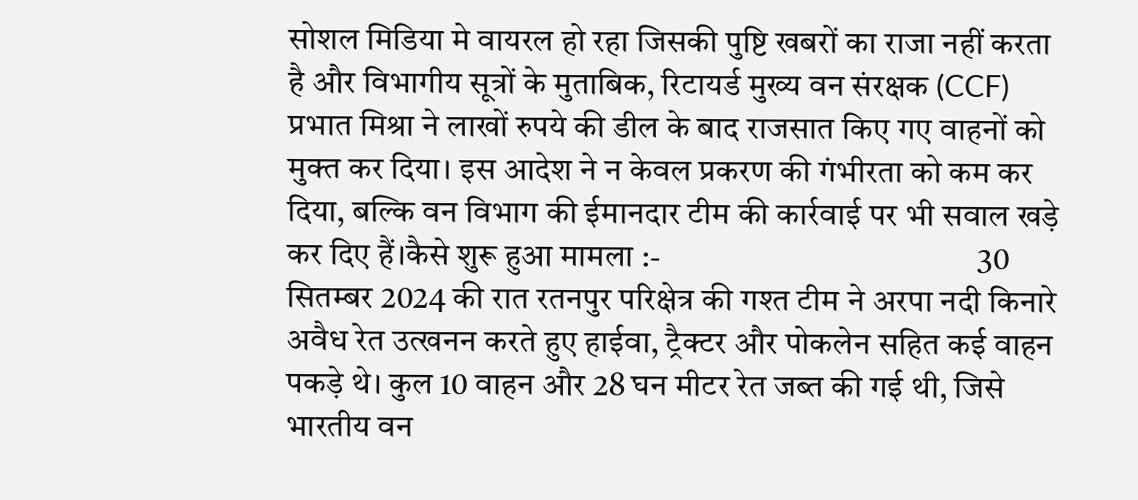सोशल मिडिया मे वायरल हो रहा जिसकी पुष्टि खबरों का राजा नहीं करता है और विभागीय सूत्रों के मुताबिक, रिटायर्ड मुख्य वन संरक्षक (CCF) प्रभात मिश्रा ने लाखों रुपये की डील के बाद राजसात किए गए वाहनों को मुक्त कर दिया। इस आदेश ने न केवल प्रकरण की गंभीरता को कम कर दिया, बल्कि वन विभाग की ईमानदार टीम की कार्रवाई पर भी सवाल खड़े कर दिए हैं।कैसे शुरू हुआ मामला :-                                                30 सितम्बर 2024 की रात रतनपुर परिक्षेत्र की गश्त टीम ने अरपा नदी किनारे अवैध रेत उत्खनन करते हुए हाईवा, ट्रैक्टर और पोकलेन सहित कई वाहन पकड़े थे। कुल 10 वाहन और 28 घन मीटर रेत जब्त की गई थी, जिसे भारतीय वन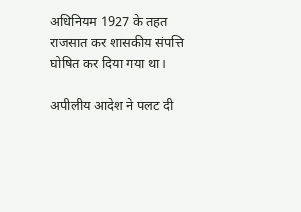अधिनियम 1927 के तहत राजसात कर शासकीय संपत्ति घोषित कर दिया गया था।

अपीलीय आदेश ने पलट दी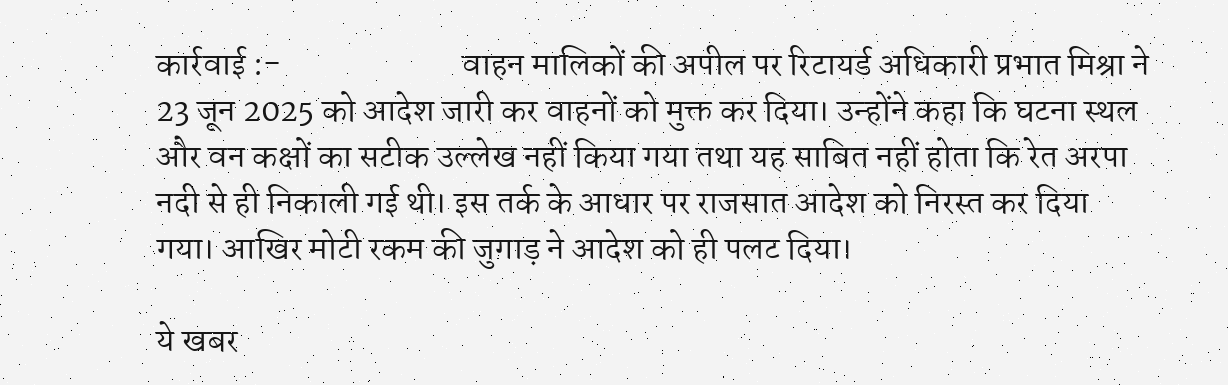कार्रवाई :-                          वाहन मालिकों की अपील पर रिटायर्ड अधिकारी प्रभात मिश्रा ने 23 जून 2025 को आदेश जारी कर वाहनों को मुक्त कर दिया। उन्होंने कहा कि घटना स्थल और वन कक्षों का सटीक उल्लेख नहीं किया गया तथा यह साबित नहीं होता कि रेत अरपा नदी से ही निकाली गई थी। इस तर्क के आधार पर राजसात आदेश को निरस्त कर दिया गया। आखिर मोटी रकम की जुगाड़ ने आदेश को ही पलट दिया।

ये खबर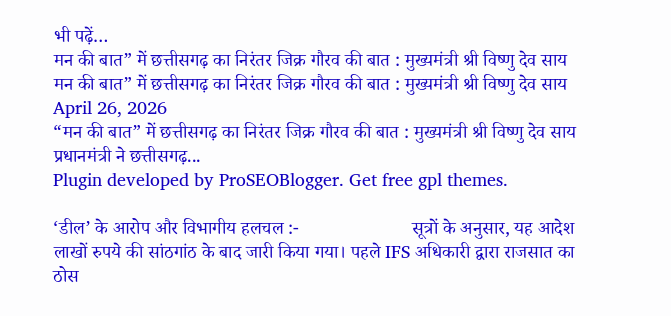भी पढ़ें…
मन की बात” में छत्तीसगढ़ का निरंतर जिक्र गौरव की बात : मुख्यमंत्री श्री विष्णु देव साय
मन की बात” में छत्तीसगढ़ का निरंतर जिक्र गौरव की बात : मुख्यमंत्री श्री विष्णु देव साय
April 26, 2026
“मन की बात” में छत्तीसगढ़ का निरंतर जिक्र गौरव की बात : मुख्यमंत्री श्री विष्णु देव साय प्रधानमंत्री ने छत्तीसगढ़...
Plugin developed by ProSEOBlogger. Get free gpl themes.

‘डील’ के आरोप और विभागीय हलचल :-                        सूत्रों के अनुसार, यह आदेश लाखों रुपये की सांठगांठ के बाद जारी किया गया। पहले IFS अधिकारी द्वारा राजसात का ठोस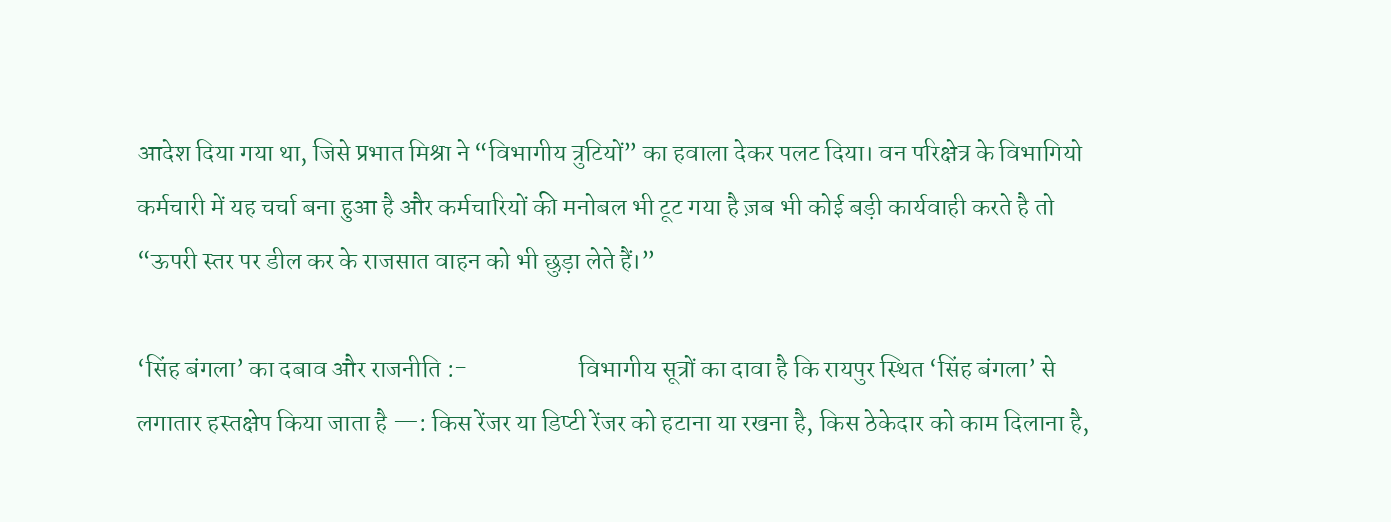आदेश दिया गया था, जिसे प्रभात मिश्रा ने “विभागीय त्रुटियों” का हवाला देकर पलट दिया। वन परिक्षेत्र के विभागियो कर्मचारी में यह चर्चा बना हुआ है और कर्मचारियों की मनोबल भी टूट गया है ज़ब भी कोई बड़ी कार्यवाही करते है तो “ऊपरी स्तर पर डील कर के राजसात वाहन को भी छुड़ा लेते हैं।”

‘सिंह बंगला’ का दबाव और राजनीति :-                      विभागीय सूत्रों का दावा है कि रायपुर स्थित ‘सिंह बंगला’ से लगातार हस्तक्षेप किया जाता है —: किस रेंजर या डिप्टी रेंजर को हटाना या रखना है, किस ठेकेदार को काम दिलाना है,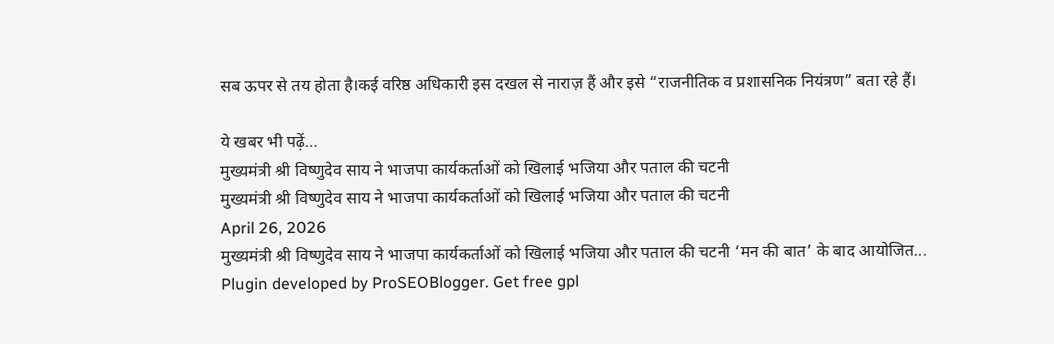सब ऊपर से तय होता है।कई वरिष्ठ अधिकारी इस दखल से नाराज़ हैं और इसे “राजनीतिक व प्रशासनिक नियंत्रण” बता रहे हैं।

ये खबर भी पढ़ें…
मुख्यमंत्री श्री विष्णुदेव साय ने भाजपा कार्यकर्ताओं को खिलाई भजिया और पताल की चटनी
मुख्यमंत्री श्री विष्णुदेव साय ने भाजपा कार्यकर्ताओं को खिलाई भजिया और पताल की चटनी
April 26, 2026
मुख्यमंत्री श्री विष्णुदेव साय ने भाजपा कार्यकर्ताओं को खिलाई भजिया और पताल की चटनी ‘मन की बात’ के बाद आयोजित...
Plugin developed by ProSEOBlogger. Get free gpl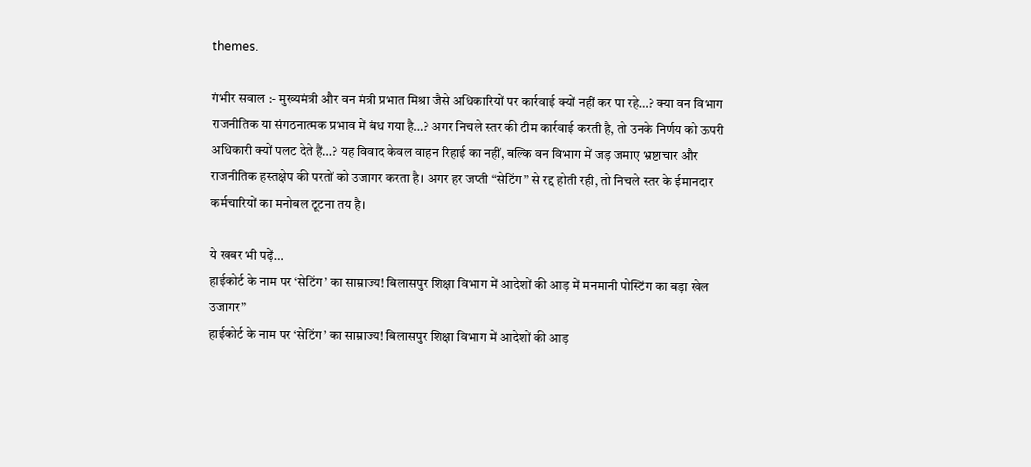themes.

गंभीर सवाल :- मुख्यमंत्री और वन मंत्री प्रभात मिश्रा जैसे अधिकारियों पर कार्रवाई क्यों नहीं कर पा रहे…? क्या वन विभाग राजनीतिक या संगठनात्मक प्रभाव में बंध गया है…? अगर निचले स्तर की टीम कार्रवाई करती है, तो उनके निर्णय को ऊपरी अधिकारी क्यों पलट देते हैं…? यह विवाद केवल वाहन रिहाई का नहीं, बल्कि वन विभाग में जड़ जमाए भ्रष्टाचार और राजनीतिक हस्तक्षेप की परतों को उजागर करता है। अगर हर जप्ती “सेटिंग” से रद्द होती रही, तो निचले स्तर के ईमानदार कर्मचारियों का मनोबल टूटना तय है।

ये खबर भी पढ़ें…
हाईकोर्ट के नाम पर ‘सेटिंग’ का साम्राज्य! बिलासपुर शिक्षा विभाग में आदेशों की आड़ में मनमानी पोस्टिंग का बड़ा खेल उजागर”
हाईकोर्ट के नाम पर ‘सेटिंग’ का साम्राज्य! बिलासपुर शिक्षा विभाग में आदेशों की आड़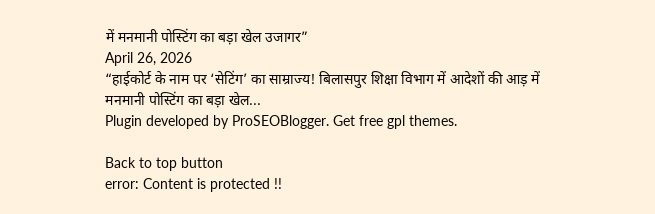में मनमानी पोस्टिंग का बड़ा खेल उजागर”
April 26, 2026
“हाईकोर्ट के नाम पर ‘सेटिंग’ का साम्राज्य! बिलासपुर शिक्षा विभाग में आदेशों की आड़ में मनमानी पोस्टिंग का बड़ा खेल...
Plugin developed by ProSEOBlogger. Get free gpl themes.

Back to top button
error: Content is protected !!